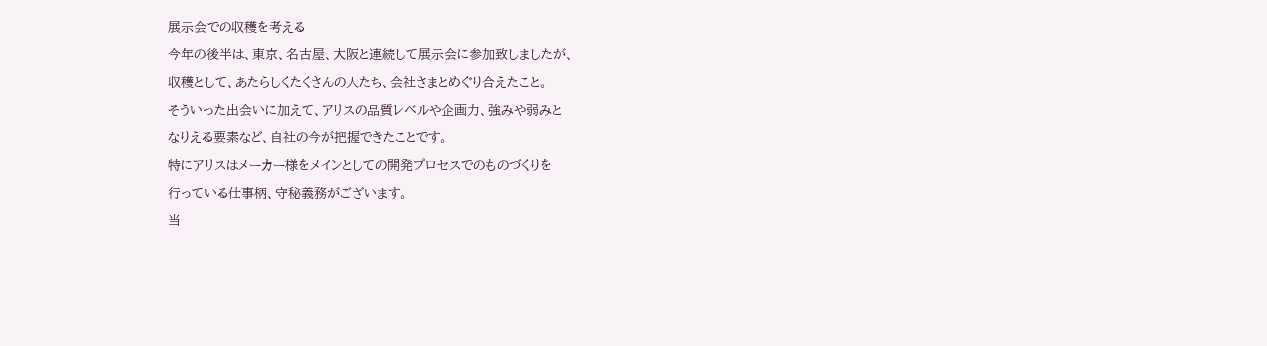展示会での収穫を考える
今年の後半は、東京、名古屋、大阪と連続して展示会に参加致しましたが、
収穫として、あたらしくたくさんの人たち、会社さまとめぐり合えたこと。
そういった出会いに加えて、アリスの品質レベルや企画力、強みや弱みと
なりえる要素など、自社の今が把握できたことです。
特にアリスはメーカー様をメインとしての開発プロセスでのものづくりを
行っている仕事柄、守秘義務がございます。
当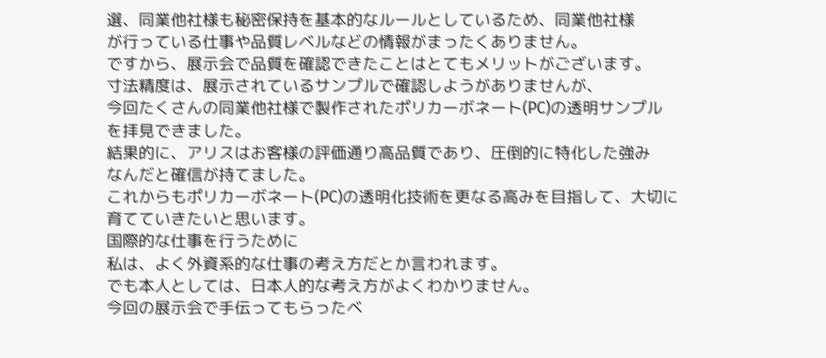選、同業他社様も秘密保持を基本的なルールとしているため、同業他社様
が行っている仕事や品質レベルなどの情報がまったくありません。
ですから、展示会で品質を確認できたことはとてもメリットがございます。
寸法精度は、展示されているサンプルで確認しようがありませんが、
今回たくさんの同業他社様で製作されたポリカーボネート(PC)の透明サンプル
を拝見できました。
結果的に、アリスはお客様の評価通り高品質であり、圧倒的に特化した強み
なんだと確信が持てました。
これからもポリカーボネート(PC)の透明化技術を更なる高みを目指して、大切に
育てていきたいと思います。
国際的な仕事を行うために
私は、よく外資系的な仕事の考え方だとか言われます。
でも本人としては、日本人的な考え方がよくわかりません。
今回の展示会で手伝ってもらったベ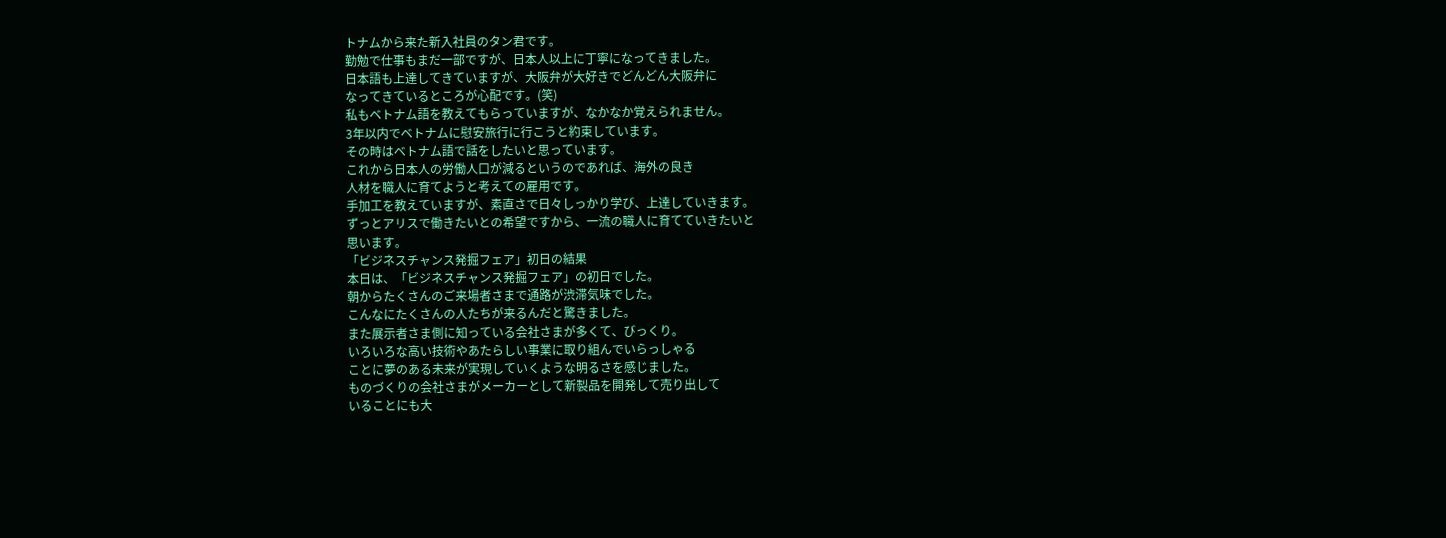トナムから来た新入社員のタン君です。
勤勉で仕事もまだ一部ですが、日本人以上に丁寧になってきました。
日本語も上達してきていますが、大阪弁が大好きでどんどん大阪弁に
なってきているところが心配です。(笑)
私もベトナム語を教えてもらっていますが、なかなか覚えられません。
3年以内でベトナムに慰安旅行に行こうと約束しています。
その時はベトナム語で話をしたいと思っています。
これから日本人の労働人口が減るというのであれば、海外の良き
人材を職人に育てようと考えての雇用です。
手加工を教えていますが、素直さで日々しっかり学び、上達していきます。
ずっとアリスで働きたいとの希望ですから、一流の職人に育てていきたいと
思います。
「ビジネスチャンス発掘フェア」初日の結果
本日は、「ビジネスチャンス発掘フェア」の初日でした。
朝からたくさんのご来場者さまで通路が渋滞気味でした。
こんなにたくさんの人たちが来るんだと驚きました。
また展示者さま側に知っている会社さまが多くて、びっくり。
いろいろな高い技術やあたらしい事業に取り組んでいらっしゃる
ことに夢のある未来が実現していくような明るさを感じました。
ものづくりの会社さまがメーカーとして新製品を開発して売り出して
いることにも大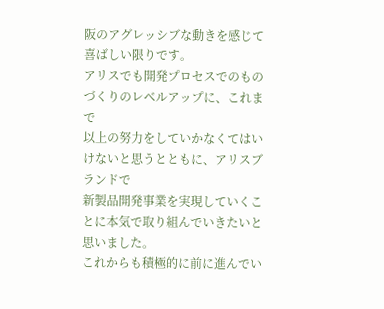阪のアグレッシブな動きを感じて喜ばしい限りです。
アリスでも開発プロセスでのものづくりのレベルアップに、これまで
以上の努力をしていかなくてはいけないと思うとともに、アリスブランドで
新製品開発事業を実現していくことに本気で取り組んでいきたいと思いました。
これからも積極的に前に進んでい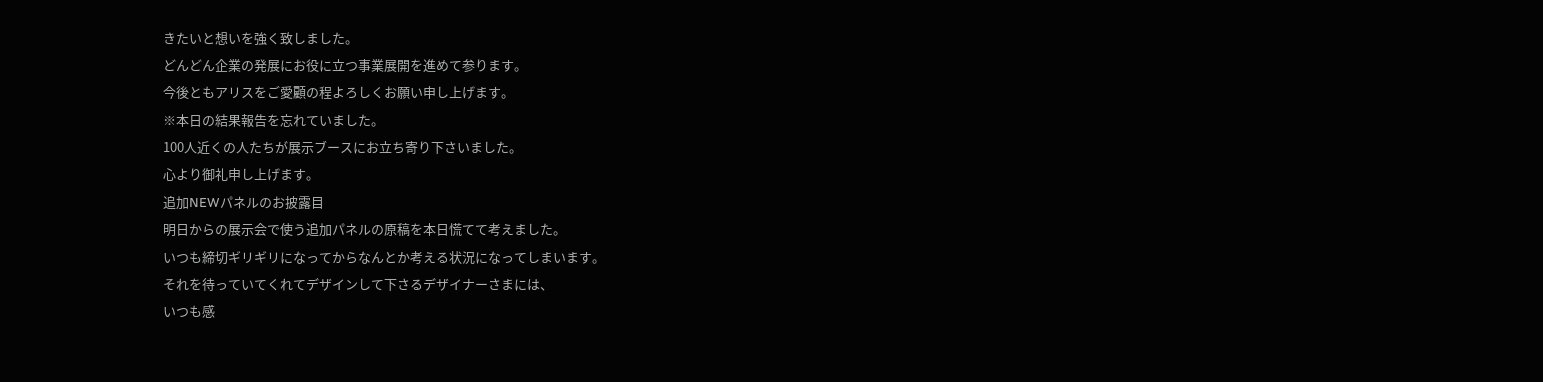きたいと想いを強く致しました。
どんどん企業の発展にお役に立つ事業展開を進めて参ります。
今後ともアリスをご愛顧の程よろしくお願い申し上げます。
※本日の結果報告を忘れていました。
100人近くの人たちが展示ブースにお立ち寄り下さいました。
心より御礼申し上げます。
追加NEWパネルのお披露目
明日からの展示会で使う追加パネルの原稿を本日慌てて考えました。
いつも締切ギリギリになってからなんとか考える状況になってしまいます。
それを待っていてくれてデザインして下さるデザイナーさまには、
いつも感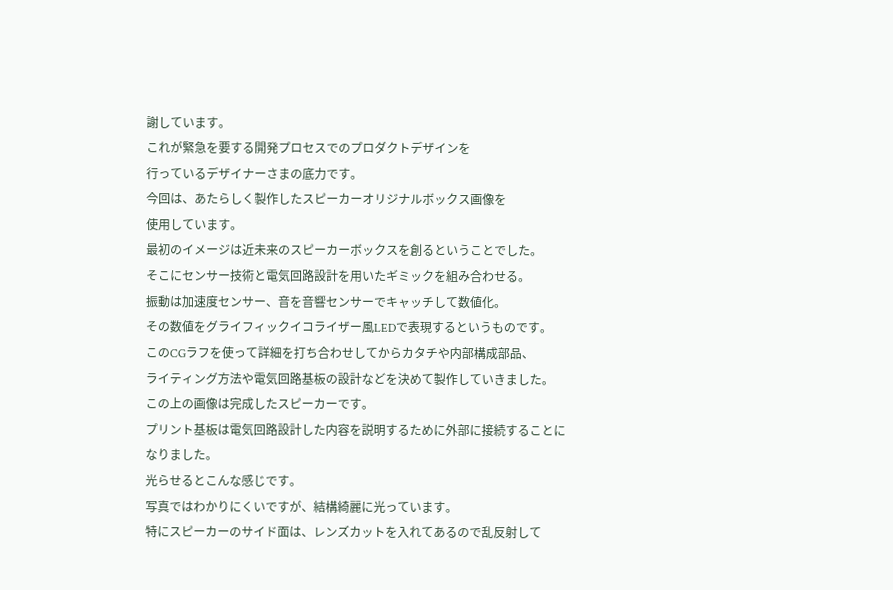謝しています。
これが緊急を要する開発プロセスでのプロダクトデザインを
行っているデザイナーさまの底力です。
今回は、あたらしく製作したスピーカーオリジナルボックス画像を
使用しています。
最初のイメージは近未来のスピーカーボックスを創るということでした。
そこにセンサー技術と電気回路設計を用いたギミックを組み合わせる。
振動は加速度センサー、音を音響センサーでキャッチして数値化。
その数値をグライフィックイコライザー風LEDで表現するというものです。
このCGラフを使って詳細を打ち合わせしてからカタチや内部構成部品、
ライティング方法や電気回路基板の設計などを決めて製作していきました。
この上の画像は完成したスピーカーです。
プリント基板は電気回路設計した内容を説明するために外部に接続することに
なりました。
光らせるとこんな感じです。
写真ではわかりにくいですが、結構綺麗に光っています。
特にスピーカーのサイド面は、レンズカットを入れてあるので乱反射して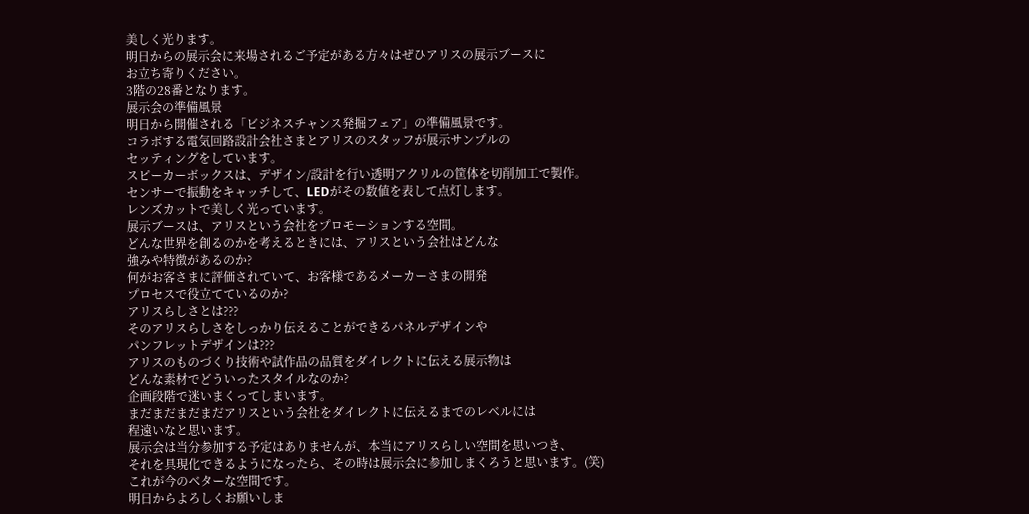美しく光ります。
明日からの展示会に来場されるご予定がある方々はぜひアリスの展示ブースに
お立ち寄りください。
3階の28番となります。
展示会の準備風景
明日から開催される「ビジネスチャンス発掘フェア」の準備風景です。
コラボする電気回路設計会社さまとアリスのスタッフが展示サンプルの
セッティングをしています。
スピーカーボックスは、デザイン/設計を行い透明アクリルの筐体を切削加工で製作。
センサーで振動をキャッチして、LEDがその数値を表して点灯します。
レンズカットで美しく光っています。
展示ブースは、アリスという会社をプロモーションする空間。
どんな世界を創るのかを考えるときには、アリスという会社はどんな
強みや特徴があるのか?
何がお客さまに評価されていて、お客様であるメーカーさまの開発
プロセスで役立てているのか?
アリスらしさとは???
そのアリスらしさをしっかり伝えることができるパネルデザインや
パンフレットデザインは???
アリスのものづくり技術や試作品の品質をダイレクトに伝える展示物は
どんな素材でどういったスタイルなのか?
企画段階で迷いまくってしまいます。
まだまだまだまだアリスという会社をダイレクトに伝えるまでのレベルには
程遠いなと思います。
展示会は当分参加する予定はありませんが、本当にアリスらしい空間を思いつき、
それを具現化できるようになったら、その時は展示会に参加しまくろうと思います。(笑)
これが今のベターな空間です。
明日からよろしくお願いしま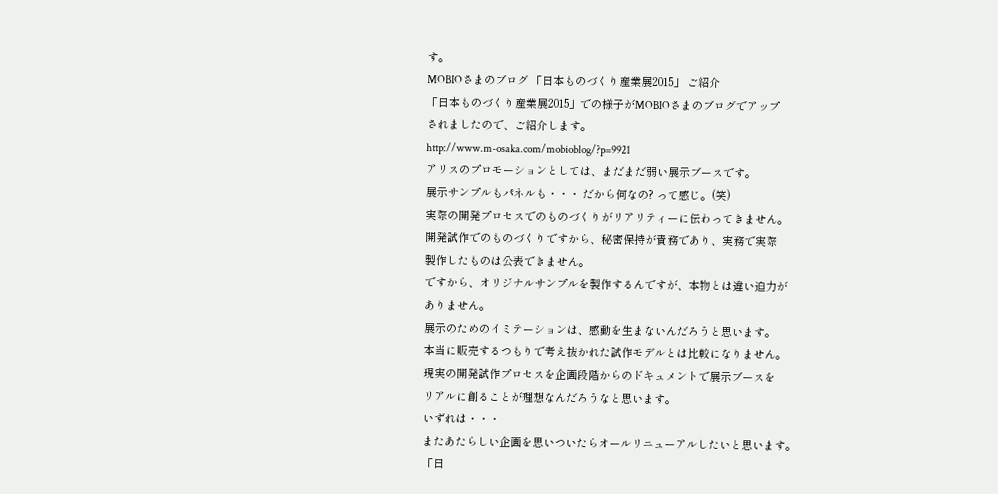す。
MOBIOさまのブログ 「日本ものづくり産業展2015」 ご紹介
「日本ものづくり産業展2015」での様子がMOBIOさまのブログでアップ
されましたので、ご紹介します。
http://www.m-osaka.com/mobioblog/?p=9921
アリスのプロモーションとしては、まだまだ弱い展示ブースです。
展示サンプルもパネルも・・・ だから何なの? って感じ。(笑)
実際の開発プロセスでのものづくりがリアリティーに伝わってきません。
開発試作でのものづくりですから、秘密保持が責務であり、実務で実際
製作したものは公表できません。
ですから、オリジナルサンプルを製作するんですが、本物とは違い迫力が
ありません。
展示のためのイミテーションは、感動を生まないんだろうと思います。
本当に販売するつもりで考え抜かれた試作モデルとは比較になりません。
現実の開発試作プロセスを企画段階からのドキュメントで展示ブースを
リアルに創ることが理想なんだろうなと思います。
いずれは・・・
またあたらしい企画を思いついたらオールリニューアルしたいと思います。
「日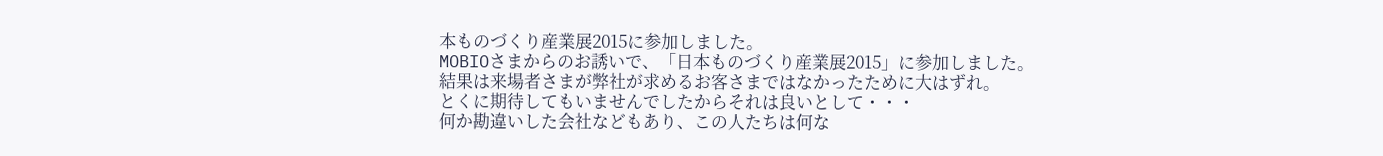本ものづくり産業展2015に参加しました。
MOBIOさまからのお誘いで、「日本ものづくり産業展2015」に参加しました。
結果は来場者さまが弊社が求めるお客さまではなかったために大はずれ。
とくに期待してもいませんでしたからそれは良いとして・・・
何か勘違いした会社などもあり、この人たちは何な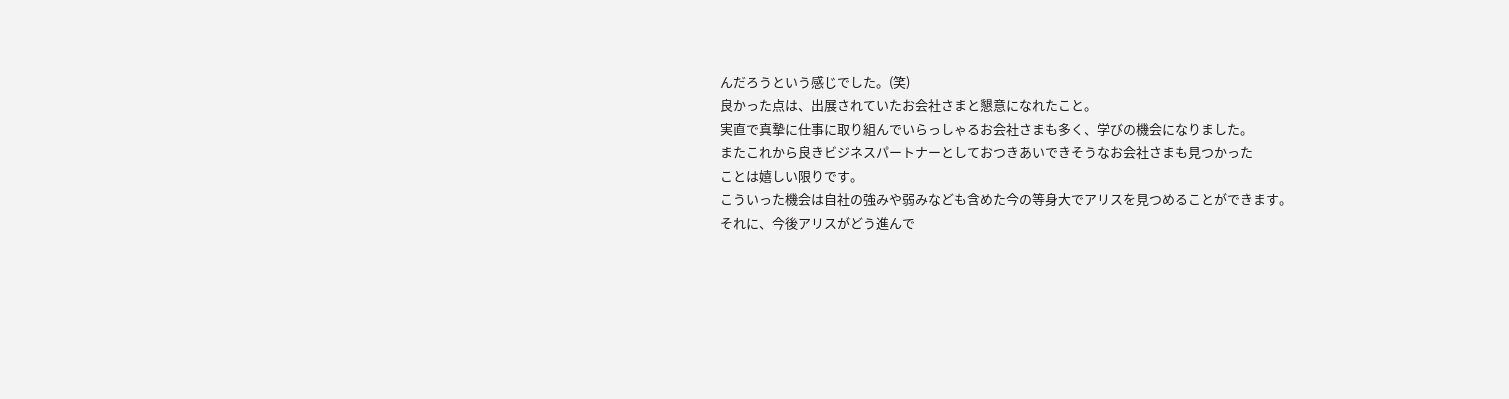んだろうという感じでした。(笑)
良かった点は、出展されていたお会社さまと懇意になれたこと。
実直で真摯に仕事に取り組んでいらっしゃるお会社さまも多く、学びの機会になりました。
またこれから良きビジネスパートナーとしておつきあいできそうなお会社さまも見つかった
ことは嬉しい限りです。
こういった機会は自社の強みや弱みなども含めた今の等身大でアリスを見つめることができます。
それに、今後アリスがどう進んで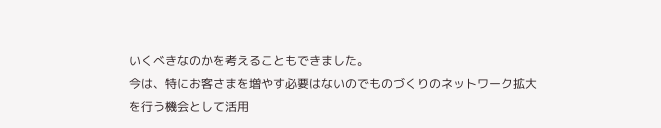いくべきなのかを考えることもできました。
今は、特にお客さまを増やす必要はないのでものづくりのネットワーク拡大
を行う機会として活用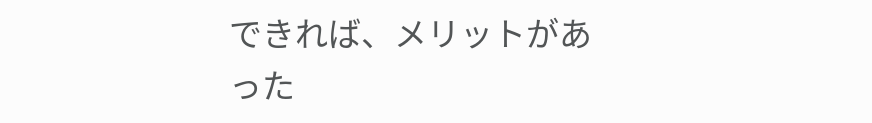できれば、メリットがあった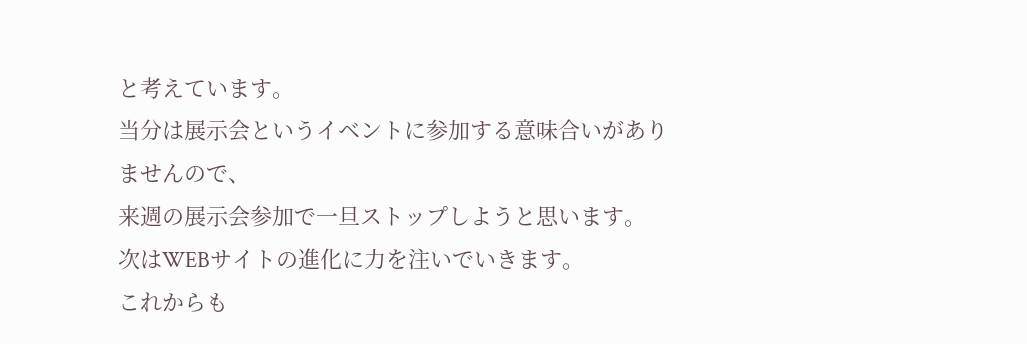と考えています。
当分は展示会というイベントに参加する意味合いがありませんので、
来週の展示会参加で一旦ストップしようと思います。
次はWEBサイトの進化に力を注いでいきます。
これからも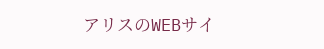アリスのWEBサイ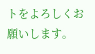トをよろしくお願いします。